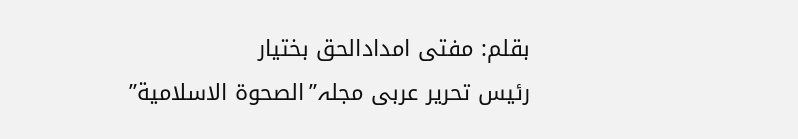بقلم: مفتی امدادالحق بختیار
رئیس تحریر عربی مجلہ”الصحوة الاسلامیة”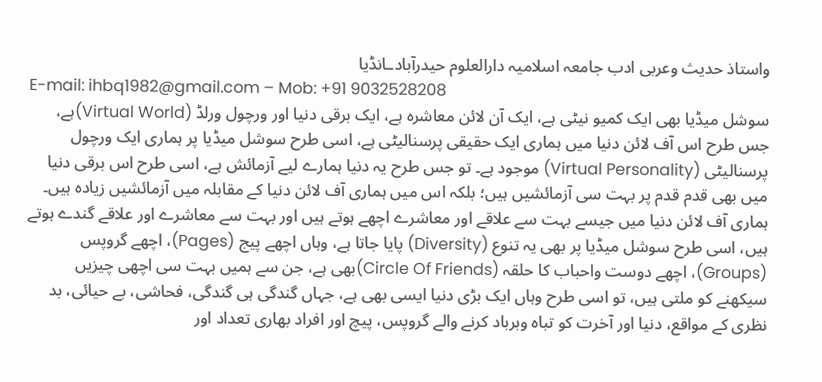واستاذ حدیث وعربی ادب جامعہ اسلامیہ دارالعلوم حیدرآبادـانڈیا
E-mail: ihbq1982@gmail.com – Mob: +91 9032528208
سوشل میڈیا بھی ایک کمیو نیٹی ہے، ایک آن لائن معاشرہ ہے، ایک برقی دنیا اور ورچول ورلڈ (Virtual World)ہے، جس طرح اس آف لائن دنیا میں ہماری ایک حقیقی پرسنالیٹی ہے، اسی طرح سوشل میڈیا پر ہماری ایک ورچول پرسنالیٹی (Virtual Personality) موجود ہے۔ تو جس طرح یہ دنیا ہمارے لیے آزمائش ہے، اسی طرح اس برقی دنیا میں بھی قدم قدم پر بہت سی آزمائشیں ہیں؛ بلکہ اس میں ہماری آف لائن دنیا کے مقابلہ میں آزمائشیں زیادہ ہیں۔ ہماری آف لائن دنیا میں جیسے بہت سے علاقے اور معاشرے اچھے ہوتے ہیں اور بہت سے معاشرے اور علاقے گندے ہوتے ہیں، اسی طرح سوشل میڈیا پر بھی یہ تنوع (Diversity) پایا جاتا ہے، وہاں اچھے پیج (Pages)، اچھے گروپس (Groups)، اچھے دوست واحباب کا حلقہ (Circle Of Friends)بھی ہے، جن سے ہمیں بہت سی اچھی چیزیں سیکھنے کو ملتی ہیں، تو اسی طرح وہاں ایک بڑی دنیا ایسی بھی ہے، جہاں گندگی ہی گندگی، فحاشی، بے حیائی، بد نظری کے مواقع، دنیا اور آخرت کو تباہ وبرباد کرنے والے گروپس، پیچ اور افراد بھاری تعداد اور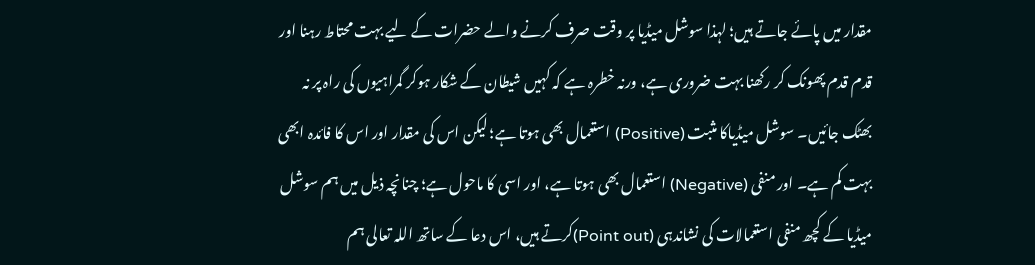مقدار میں پائے جاتے ہیں؛ لہذا سوشل میڈیا پر وقت صرف کرنے والے حضرات کے لیے بہت محتاط رہنا اور قدم قدم پھونک کر رکھنا بہت ضروری ہے، ورنہ خطرہ ہے کہ کہیں شیطان کے شکار ہوکر گمراہیوں کی راہ پر نہ بھٹک جائیں۔ سوشل میڈیاکا مثبت (Positive) استعمال بھی ہوتا ہے؛ لیکن اس کی مقدار اور اس کا فائدہ ابھی بہت کم ہے۔ اور منفی (Negative) استعمال بھی ہوتا ہے، اور اسی کا ماحول ہے؛ چنانچہ ذیل میں ہم سوشل میڈیا کے کچھ منفی استعمالات کی نشاندہی (Point out)کرتے ہیں، اس دعا کے ساتھ اللہ تعالی ہم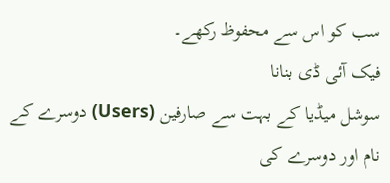سب کو اس سے محفوظ رکھے۔
فیک آئی ڈی بنانا
سوشل میڈیا کے بہت سے صارفین (Users) دوسرے کے نام اور دوسرے کی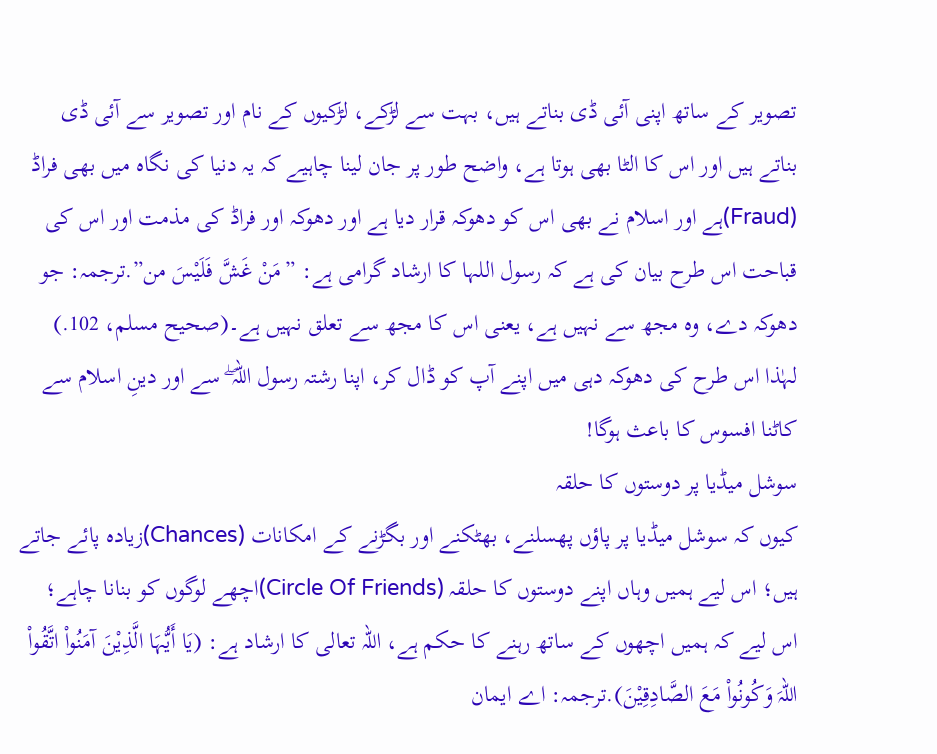تصویر کے ساتھ اپنی آئی ڈی بناتے ہیں، بہت سے لڑکے، لڑکیوں کے نام اور تصویر سے آئی ڈی بناتے ہیں اور اس کا الٹا بھی ہوتا ہے، واضح طور پر جان لینا چاہیے کہ یہ دنیا کی نگاہ میں بھی فراڈ (Fraud)ہے اور اسلام نے بھی اس کو دھوکہ قرار دیا ہے اور دھوکہ اور فراڈ کی مذمت اور اس کی قباحت اس طرح بیان کی ہے کہ رسول اللہا کا ارشاد گرامی ہے: ”مَنْ غَشَّ فَلَیْسَ من”.ترجمہ: جو دھوکہ دے، وہ مجھ سے نہیں ہے، یعنی اس کا مجھ سے تعلق نہیں ہے۔(صحیح مسلم، 102.) لہٰذا اس طرح کی دھوکہ دہی میں اپنے آپ کو ڈال کر، اپنا رشتہ رسول اللہ ۖ سے اور دینِ اسلام سے کاٹنا افسوس کا باعث ہوگا!
سوشل میڈیا پر دوستوں کا حلقہ
کیوں کہ سوشل میڈیا پر پاؤں پھسلنے، بھٹکنے اور بگڑنے کے امکانات (Chances)زیادہ پائے جاتے ہیں؛ اس لیے ہمیں وہاں اپنے دوستوں کا حلقہ (Circle Of Friends)اچھے لوگوں کو بنانا چاہے؛ اس لیے کہ ہمیں اچھوں کے ساتھ رہنے کا حکم ہے، اللہ تعالی کا ارشاد ہے: (یَا أَیُّہَا الَّذِیْنَ آمَنُواْ اتَّقُواْ اللّہَ وَکُونُواْ مَعَ الصَّادِقِیْنَ).ترجمہ: اے ایمان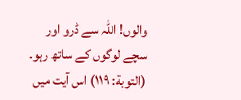والوں! اللہ سے ڈرو اور سچے لوگوں کے ساتھ رہو۔ (التوبة: ١١٩) اس آیت میں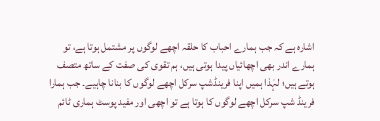اشارہ ہے کہ جب ہمارے احباب کا حلقہ اچھے لوگوں پر مشتمل ہوتا ہے، تو ہمارے اندر بھی اچھائیاں پیدا ہوتی ہیں، ہم تقوی کی صفت کے ساتھ متصف ہوتے ہیں؛ لہٰذا ہمیں اپنا فرینڈشپ سرکل اچھے لوگوں کا بنانا چاہیے۔ جب ہمارا فرینڈ شپ سرکل اچھے لوگوں کا ہوتا ہے تو اچھی اور مفید پوسٹ ہماری ٹائم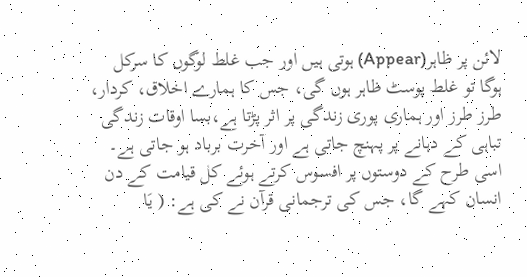لائن پر ظاہر(Appear) ہوتی ہیں اور جب غلط لوگوں کا سرکل ہوگا تو غلط پوسٹ ظاہر ہوں گی، جس کا ہمارے اخلاق، کردار، طرز طرز اور ہماری پوری زندگی پر اثر پڑتا ہے،بسا اوقات زندگی تباہی کے دہانے پر پہنچ جاتی ہے اور آخرت برباد ہو جاتی ہے۔ اسی طرح کے دوستوں پر افسوس کرتے ہوئے کل قیامت کے دن انسان کہے گا، جس کی ترجمانی قرآن نے کی ہے: ( یَا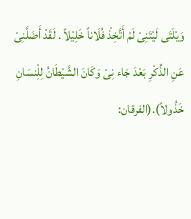وَیْلَتَی لَیْتَنِیْ لَمْ أَتَّخِذْ فُلَاناً خَلِیْلاً . لَقَدْ أَضَلَّنِیْ عَنِ الذِّکْرِ بَعْدَ جَاء نِیْ وَکَانَ الشَّیْطَانُ لِلِْنسَانِ خَذُولاً).(الفرقان: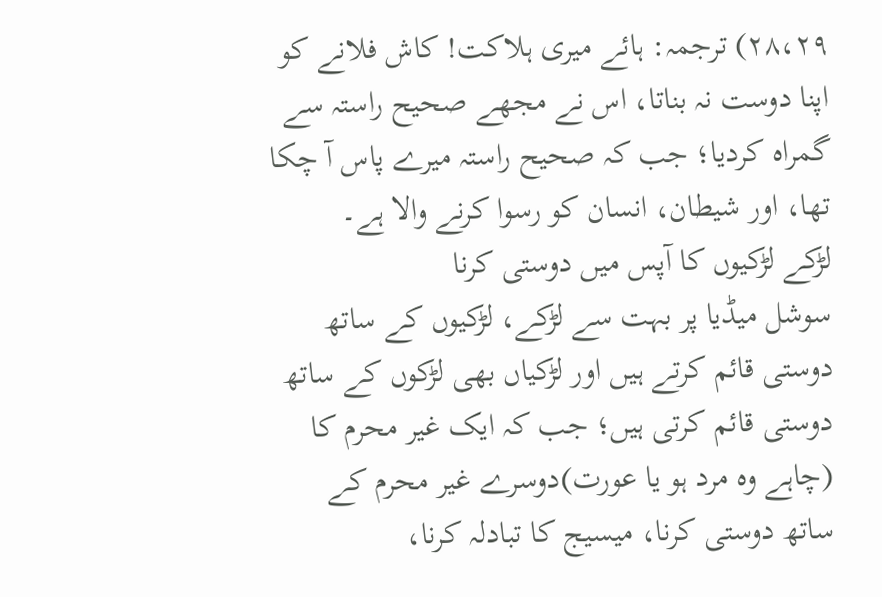٢٨،٢٩) ترجمہ: ہائے میری ہلاکت! کاش فلانے کو اپنا دوست نہ بناتا، اس نے مجھے صحیح راستہ سے گمراہ کردیا؛ جب کہ صحیح راستہ میرے پاس آ چکا تھا، اور شیطان، انسان کو رسوا کرنے والا ہے۔
لڑکے لڑکیوں کا آپس میں دوستی کرنا
سوشل میڈیا پر بہت سے لڑکے، لڑکیوں کے ساتھ دوستی قائم کرتے ہیں اور لڑکیاں بھی لڑکوں کے ساتھ دوستی قائم کرتی ہیں؛ جب کہ ایک غیر محرم کا (چاہے وہ مرد ہو یا عورت)دوسرے غیر محرم کے ساتھ دوستی کرنا، میسیج کا تبادلہ کرنا،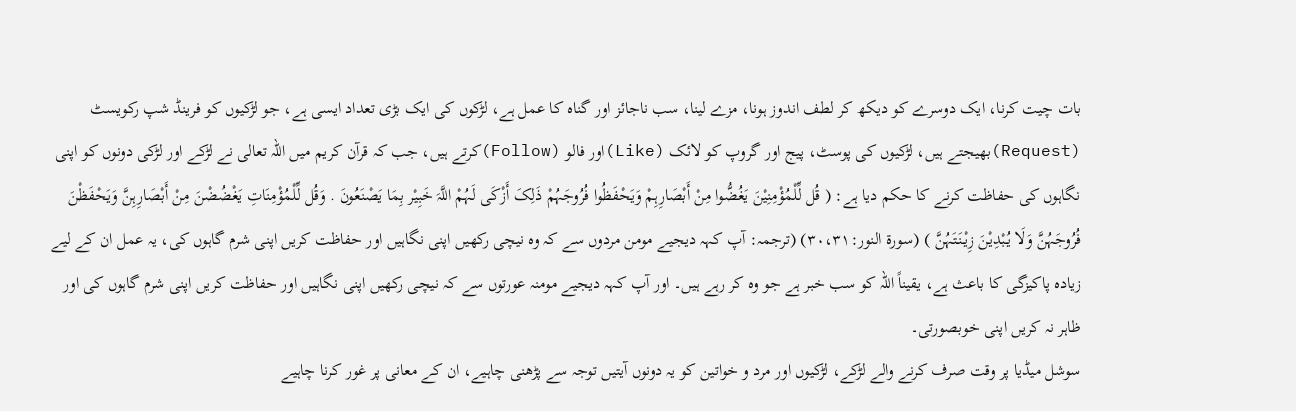بات چیت کرنا، ایک دوسرے کو دیکھ کر لطف اندوز ہونا، مزے لینا، سب ناجائز اور گناہ کا عمل ہے، لڑکوں کی ایک بڑی تعداد ایسی ہے، جو لڑکیوں کو فرینڈ شپ رکویسٹ (Request)بھیجتے ہیں، لڑکیوں کی پوسٹ، پیج اور گروپ کو لائک (Like)اور فالو (Follow)کرتے ہیں، جب کہ قرآن کریم میں اللہ تعالی نے لڑکے اور لڑکی دونوں کو اپنی نگاہوں کی حفاظت کرنے کا حکم دیا ہے: ( قُل لِّلْمُؤْمِنِیْنَ یَغُضُّوا مِنْ أَبْصَارِہِمْ وَیَحْفَظُوا فُرُوجَہُمْ ذَلِکَ أَزْکَی لَہُمْ اللَّہَ خَبِیْر بِمَا یَصْنَعُونَ . وَقُل لِّلْمُؤْمِنَاتِ یَغْضُضْنَ مِنْ أَبْصَارِہِنَّ وَیَحْفَظْنَ فُرُوجَہُنَّ وَلَا یُبْدِیْنَ زِیْنَتَہُنَّ ) (سورة النور:٣٠،٣١) (ترجمہ: آپ کہہ دیجیے مومن مردوں سے کہ وہ نیچی رکھیں اپنی نگاہیں اور حفاظت کریں اپنی شرم گاہوں کی، یہ عمل ان کے لیے زیادہ پاکیزگی کا باعث ہے، یقیناً اللہ کو سب خبر ہے جو وہ کر رہے ہیں۔ اور آپ کہہ دیجیے مومنہ عورتوں سے کہ نیچی رکھیں اپنی نگاہیں اور حفاظت کریں اپنی شرم گاہوں کی اور ظاہر نہ کریں اپنی خوبصورتی۔
سوشل میڈیا پر وقت صرف کرنے والے لڑکے، لڑکیوں اور مرد و خواتین کو یہ دونوں آیتیں توجہ سے پڑھنی چاہیے، ان کے معانی پر غور کرنا چاہیے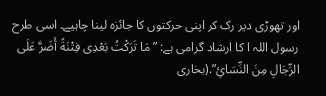اور تھوڑی دیر رک کر اپنی حرکتوں کا جائزہ لینا چاہیے۔ اسی طرح رسول اللہ ا کا ارشاد گرامی ہے: ”مَا تَرَکْتُ بَعْدِی فِتْنَةً أَضَرَّ عَلَی الرِّجَالِ مِنَ النِّسَائِ”.(بخاری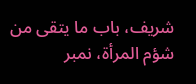شریف، باب ما یتقی من شؤم المرأة، نمبر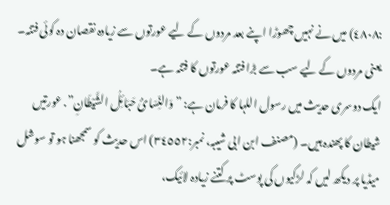:٤٨٠٨) میں نے نہیں چھوڑا اپنے بعد مردوں کے لیے عورتوں سے زیادہ نقصان دہ کوئی فتنہ۔ یعنی مردوں کے لیے سب سے بڑا فتنہ عورتوں کا فتنہ ہے۔
ایک دوسری حدیث میں رسول اللہا کا فرمان ہے: ”وَالنِّسَائُ حَبَائِلُ الشَّیْطَانِ”. عورتیں شیطان کا پھندہ ہیں۔ (مصنف ابن ابی شیبہ، نمبر:٣٤٥٥٢) اس حدیث کو سمجھنا ہو تو سوشل میڈیا پر دیکھ لیں کہ لڑکیوں کی پوسٹ پر کتنے زیادہ لائیک،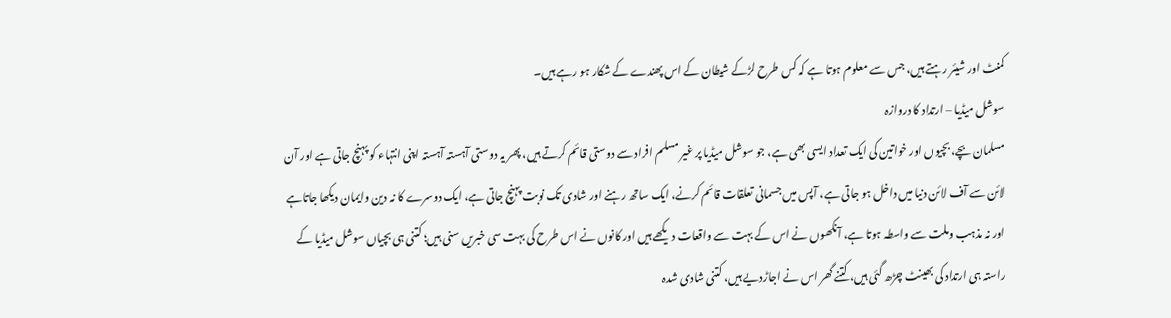کمنٹ اور شیئر رہتے ہیں، جس سے معلوم ہوتا ہے کہ کس طرح لڑکے شیطان کے اس پھندے کے شکار ہو رہے ہیں۔
سوشل میڈیا – ارتداد کا دروازہ
مسلمان بچے، بچیوں اور خواتین کی ایک تعداد ایسی بھی ہے، جو سوشل میڈیا پر غیر مسلم افراد سے دوستی قائم کرتے ہیں، پھر یہ دوستی آہستہ آہستہ اپنی انتہاء کو پہنچ جاتی ہے اور آن لائن سے آف لائن دنیا میں داخل ہو جاتی ہے، آپس میں جسمانی تعلقات قائم کرنے، ایک ساتھ رہنے اور شادی تک نوبت پہنچ جاتی ہے، ایک دوسرے کا نہ دین وایمان دیکھا جاتاہے اور نہ مذہب وملت سے واسطہ ہوتا ہے، آنکھوں نے اس کے بہت سے واقعات دیکھے ہیں اور کانوں نے اس طرح کی بہت سی خبریں سنی ہیں؛ کتنی ہی بچیاں سوشل میڈیا کے راستہ ہی ارتداد کی بھینٹ چڑھ گئی ہیں، کتنے گھر اس نے اجاڑدیے ہیں، کتنی شادی شدہ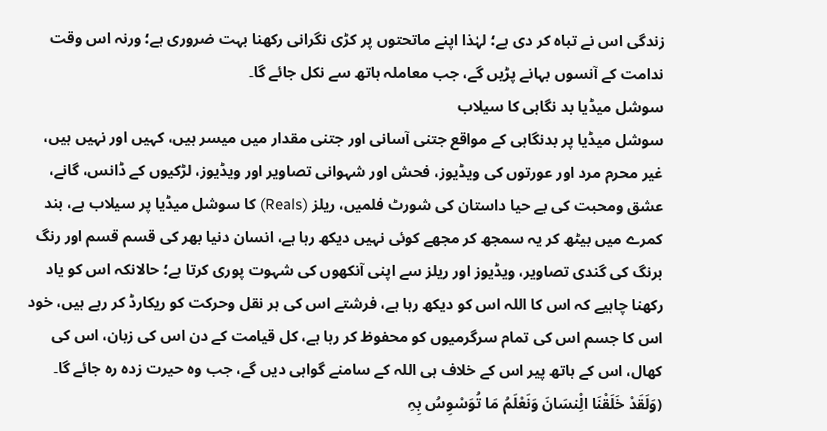زندگی اس نے تباہ کر دی ہے؛ لہٰذا اپنے ماتحتوں پر کڑی نگرانی رکھنا بہت ضروری ہے؛ ورنہ اس وقت ندامت کے آنسوں بہانے پڑیں گے، جب معاملہ ہاتھ سے نکل جائے گا۔
سوشل میڈیا بد نگاہی کا سیلاب
سوشل میڈیا پر بدنگاہی کے مواقع جتنی آسانی اور جتنی مقدار میں میسر ہیں، کہیں اور نہیں ہیں، غیر محرم مرد اور عورتوں کی ویڈیوز، فحش اور شہوانی تصاویر اور ویڈیوز، لڑکیوں کے ڈانس، گانے، عشق ومحبت کی بے حیا داستان کی شورٹ فلمیں، ریلز (Reals) کا سوشل میڈیا پر سیلاب ہے، بند کمرے میں بیٹھ کر یہ سمجھ کر مجھے کوئی نہیں دیکھ رہا ہے، انسان دنیا بھر کی قسم قسم اور رنگ برنگ کی گندی تصاویر، ویڈیوز اور ریلز سے اپنی آنکھوں کی شہوت پوری کرتا ہے؛ حالانکہ اس کو یاد رکھنا چاہیے کہ اس کا اللہ اس کو دیکھ رہا ہے، فرشتے اس کی ہر نقل وحرکت کو ریکارڈ کر رہے ہیں، خود اس کا جسم اس کی تمام سرگرمیوں کو محفوظ کر رہا ہے، کل قیامت کے دن اس کی زبان، اس کی کھال، اس کے ہاتھ پیر اس کے خلاف ہی اللہ کے سامنے گواہی دیں گے، جب وہ حیرت زدہ رہ جائے گا۔
(وَلَقَدْ خَلَقْنَا الِْنسَانَ وَنَعْلَمُ مَا تُوَسْوِسُ بِہِ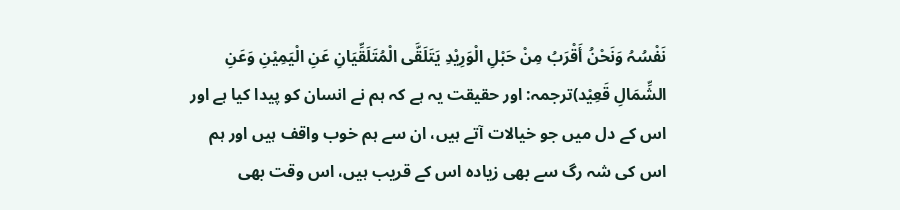نَفْسُہُ وَنَحْنُ أَقْرَبُ مِنْ حَبْلِ الْوَرِیْدِ یَتَلَقَّی الْمُتَلَقِّیَانِ عَنِ الْیَمِیْنِ وَعَنِ الشِّمَالِ قَعِیْد)ترجمہ: اور حقیقت یہ ہے کہ ہم نے انسان کو پیدا کیا ہے اور اس کے دل میں جو خیالات آتے ہیں، ان سے ہم خوب واقف ہیں اور ہم اس کی شہ رگ سے بھی زیادہ اس کے قریب ہیں، اس وقت بھی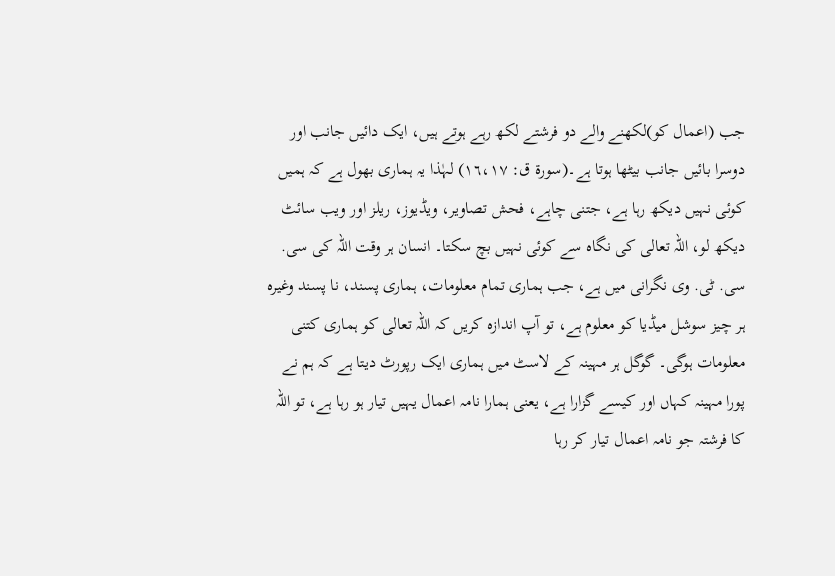جب (اعمال کو)لکھنے والے دو فرشتے لکھ رہے ہوتے ہیں، ایک دائیں جانب اور دوسرا بائیں جانب بیٹھا ہوتا ہے۔(سورة ق: ١٦،١٧) لہٰذا یہ ہماری بھول ہے کہ ہمیں کوئی نہیں دیکھ رہا ہے، جتنی چاہے، فحش تصاویر، ویڈیوز، ریلز اور ویب سائٹ دیکھ لو، اللہ تعالی کی نگاہ سے کوئی نہیں بچ سکتا۔ انسان ہر وقت اللہ کی سی. سی. ٹی. وی نگرانی میں ہے، جب ہماری تمام معلومات، ہماری پسند، نا پسند وغیرہ ہر چیز سوشل میڈیا کو معلوم ہے، تو آپ اندازہ کریں کہ اللہ تعالی کو ہماری کتنی معلومات ہوگی۔ گوگل ہر مہینہ کے لاسٹ میں ہماری ایک رپورٹ دیتا ہے کہ ہم نے پورا مہینہ کہاں اور کیسے گزارا ہے، یعنی ہمارا نامہ اعمال یہیں تیار ہو رہا ہے، تو اللہ کا فرشتہ جو نامہ اعمال تیار کر رہا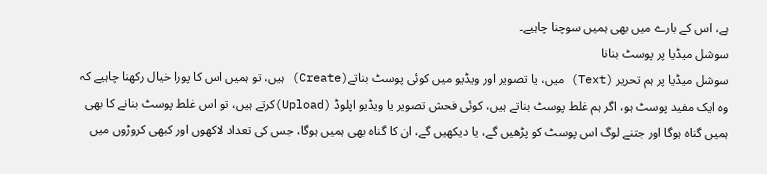ہے، اس کے بارے میں بھی ہمیں سوچنا چاہیے۔
سوشل میڈیا پر پوسٹ بنانا
سوشل میڈیا پر ہم تحریر (Text) میں، یا تصویر اور ویڈیو میں کوئی پوسٹ بناتے(Create) ہیں، تو ہمیں اس کا پورا خیال رکھنا چاہیے کہ وہ ایک مفید پوسٹ ہو، اگر ہم غلط پوسٹ بناتے ہیں، کوئی فحش تصویر یا ویڈیو اپلوڈ (Upload)کرتے ہیں، تو اس غلط پوسٹ بنانے کا بھی ہمیں گناہ ہوگا اور جتنے لوگ اس پوسٹ کو پڑھیں گے، یا دیکھیں گے، ان کا گناہ بھی ہمیں ہوگا، جس کی تعداد لاکھوں اور کبھی کروڑوں میں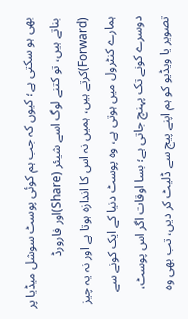بھی ہو سکتی ہے؛ کیوں کہ جب ہم کوئی پوسٹ سوشل میڈیا پر بناتے ہیں، تو کتنے لوگ اسے شیئر (Share)اور فارورڈ (Forward)کرتے ہیں، ہمیں نہ اس کا اندازہ ہوتا ہے اور نہ یہ چیز ہمارے کنٹرول میں ہوتی ہے، وہ پوسٹ دنیا کے ایک کونے سے دوسرے کونے تک پہنچ جاتی ہے؛ بسا اوقات اگر اس پوسٹ، تصویر یا ویڈیو کو ہم اپنے پیج سے ڈلیٹ کر دیں، تب بھی وہ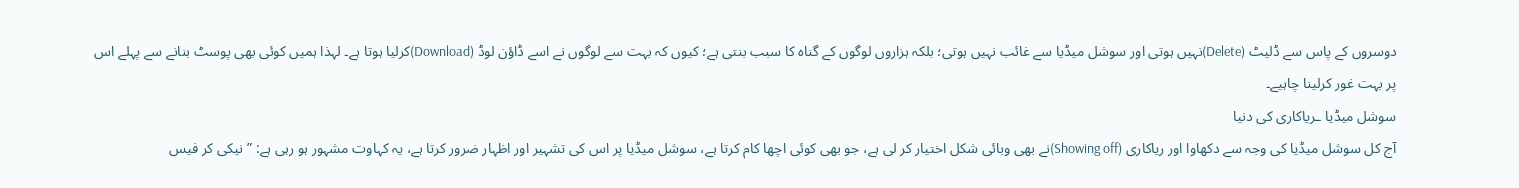دوسروں کے پاس سے ڈلیٹ (Delete)نہیں ہوتی اور سوشل میڈیا سے غائب نہیں ہوتی؛ بلکہ ہزاروں لوگوں کے گناہ کا سبب بنتی ہے؛ کیوں کہ بہت سے لوگوں نے اسے ڈاؤن لوڈ (Download)کرلیا ہوتا ہے۔ لہذا ہمیں کوئی بھی پوسٹ بنانے سے پہلے اس پر بہت غور کرلینا چاہیے۔
سوشل میڈیا ـریاکاری کی دنیا
آج کل سوشل میڈیا کی وجہ سے دکھاوا اور ریاکاری (Showing off)نے بھی وبائی شکل اختیار کر لی ہے، جو بھی کوئی اچھا کام کرتا ہے، سوشل میڈیا پر اس کی تشہیر اور اظہار ضرور کرتا ہے، یہ کہاوت مشہور ہو رہی ہے: ”نیکی کر فیس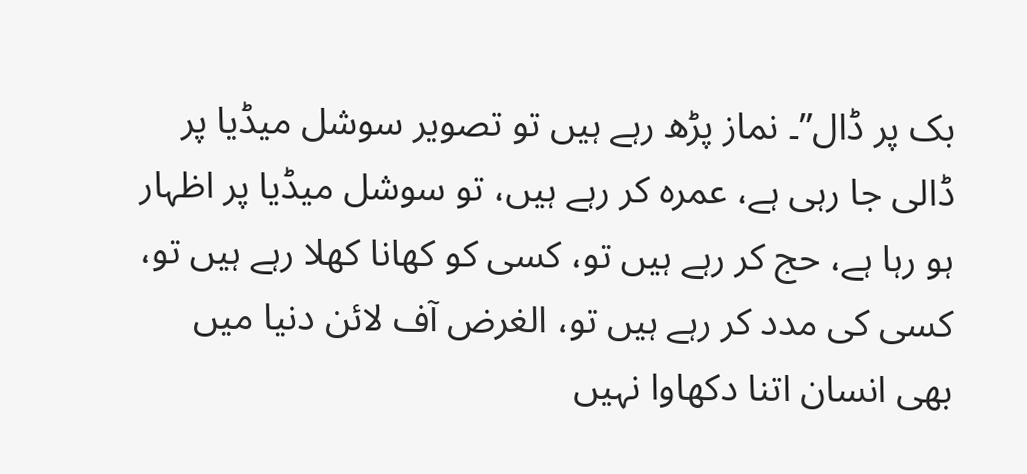بک پر ڈال”۔ نماز پڑھ رہے ہیں تو تصویر سوشل میڈیا پر ڈالی جا رہی ہے، عمرہ کر رہے ہیں، تو سوشل میڈیا پر اظہار ہو رہا ہے، حج کر رہے ہیں تو، کسی کو کھانا کھلا رہے ہیں تو، کسی کی مدد کر رہے ہیں تو، الغرض آف لائن دنیا میں بھی انسان اتنا دکھاوا نہیں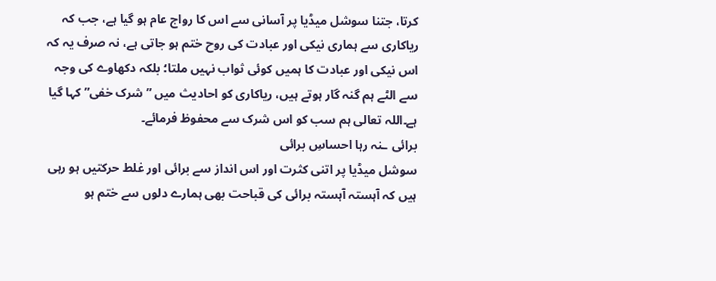کرتا، جتنا سوشل میڈیا پر آسانی سے اس کا رواج عام ہو گیا ہے، جب کہ ریاکاری سے ہماری نیکی اور عبادت کی روح ختم ہو جاتی ہے، نہ صرف یہ کہ اس نیکی اور عبادت کا ہمیں کوئی ثواب نہیں ملتا؛ بلکہ دکھاوے کی وجہ سے الٹے ہم گنہ گار ہوتے ہیں، ریاکاری کو احادیث میں ”شرک خفی” کہا گیا ہے۔اللہ تعالی ہم سب کو اس شرک سے محفوظ فرمائے۔
برائی ـنہ رہا احساسِ برائی
سوشل میڈیا پر اتنی کثرت اور اس انداز سے برائی اور غلط حرکتیں ہو رہی ہیں کہ آہستہ آہستہ برائی کی قباحت بھی ہمارے دلوں سے ختم ہو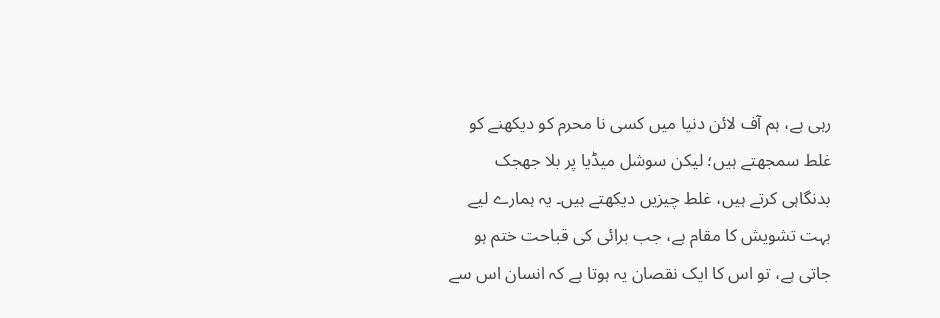رہی ہے، ہم آف لائن دنیا میں کسی نا محرم کو دیکھنے کو غلط سمجھتے ہیں؛ لیکن سوشل میڈیا پر بلا جھجک بدنگاہی کرتے ہیں، غلط چیزیں دیکھتے ہیں۔ یہ ہمارے لیے بہت تشویش کا مقام ہے، جب برائی کی قباحت ختم ہو جاتی ہے، تو اس کا ایک نقصان یہ ہوتا ہے کہ انسان اس سے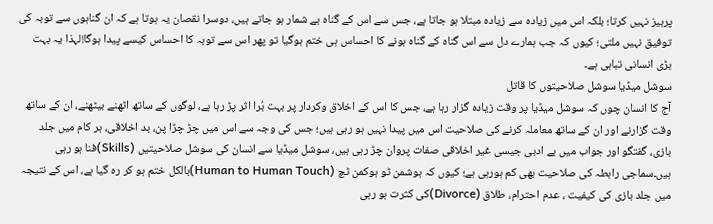پرہیز نہیں کرتا؛ بلکہ اس میں زیادہ سے زیادہ مبتلا ہو جاتا ہے، جس سے اس کے گناہ بے شمار ہو جاتے ہیں، دوسرا نقصان یہ ہوتا ہے کہ ان گناہوں سے توبہ کی توفیق نہیں ملتی؛ کیوں کہ جب ہمارے دل سے اس گناہ کے گناہ ہونے کا احساس ہی ختم ہوگیا تو پھر اس سے توبہ کا احساس کیسے پیدا ہوگا!لہذا یہ بہت بڑی انسانی تباہی ہے۔
سوشل میڈیا سوشل صلاحیتوں کا قاتل
آج کا انسان چوں کہ سوشل میڈیا پر وقت زیادہ گزار رہا ہے، جس کا اس کے اخلاق وکردار پر بہت بُرا اثر پڑ رہا ہے، لوگوں کے ساتھ اٹھنے بیٹھنے، ان کے ساتھ وقت گزارنے اور ان کے ساتھ معاملہ کرنے کی صلاحیت اس میں پیدا نہیں ہو رہی ہیں؛ جس کی وجہ سے اس میں چڑ چڑا پن، بد اخلاقی، ہر کام میں جلد بازی، گفتگو اور جواب میں بے ادبی جیسی غیر اخلاقی صفات پروان چڑ رہی ہیں، سوشل میڈیا سے انسان کی سوشل صلاحیتیں (Skills)فنا ہو رہی ہیں۔سماجی رابطہ کی صلاحیت بھی کم ہورہی ہے؛ کیوں کہ ہوشمن ٹو ہوکمن ٹچ (Human to Human Touch)بالکل ختم ہو کر رہ گیا ہے، اس کے نتیجہ میں جلد بازی کی کیفیت ، عدم احترام، طلاق (Divorce)کی کثرت ہو رہی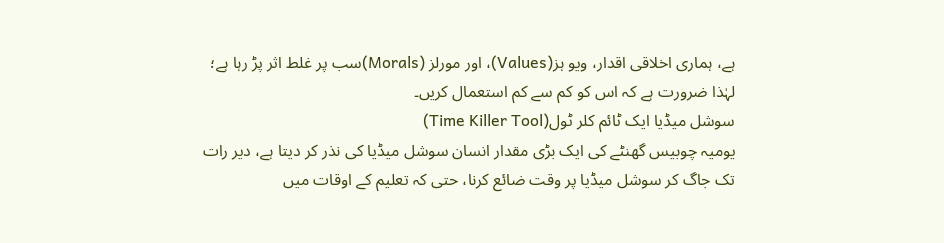ہے، ہماری اخلاقی اقدار، ویو ہز(Values)، اور مورلز (Morals)سب پر غلط اثر پڑ رہا ہے؛ لہٰذا ضرورت ہے کہ اس کو کم سے کم استعمال کریں۔
سوشل میڈیا ایک ٹائم کلر ٹول(Time Killer Tool)
یومیہ چوبیس گھنٹے کی ایک بڑی مقدار انسان سوشل میڈیا کی نذر کر دیتا ہے، دیر رات تک جاگ کر سوشل میڈیا پر وقت ضائع کرنا، حتی کہ تعلیم کے اوقات میں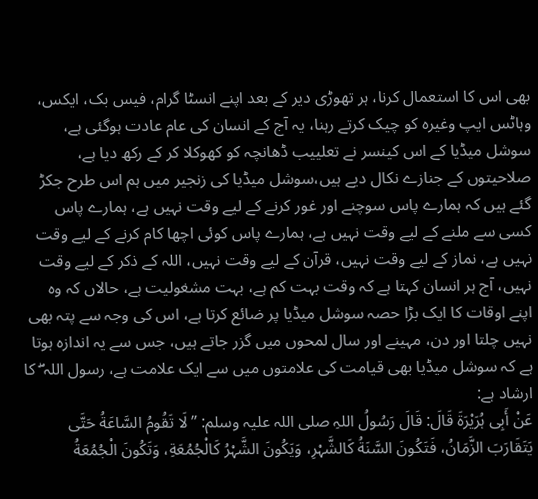بھی اس کا استعمال کرنا، ہر تھوڑی دیر کے بعد اپنے انسٹا گرام، فیس بک، ایکس، وہاٹس ایپ وغیرہ کو چیک کرتے رہنا، یہ آج کے انسان کی عام عادت ہوگئی ہے، سوشل میڈیا کے اس کینسر نے تعلییب ڈھانچہ کو کھوکلا کر کے رکھ دیا ہے، صلاحیتوں کے جنازے نکال دیے ہیں،سوشل میڈیا کی زنجیر میں ہم اس طرح جکڑ گئے ہیں کہ ہمارے پاس سوچنے اور غور کرنے کے لیے وقت نہیں ہے، ہمارے پاس کسی سے ملنے کے لیے وقت نہیں ہے، ہمارے پاس کوئی اچھا کام کرنے کے لیے وقت نہیں ہے، نماز کے لیے وقت نہیں، قرآن کے لیے وقت نہیں، اللہ کے ذکر کے لیے وقت نہیں، آج ہر انسان کہتا ہے کہ وقت بہت کم ہے، بہت مشغولیت ہے، حالاں کہ وہ اپنے اوقات کا ایک بڑا حصہ سوشل میڈیا پر ضائع کرتا ہے، اس کی وجہ سے پتہ بھی نہیں چلتا اور دن، مہینے اور سال لمحوں میں گزر جاتے ہیں، جس سے یہ اندازہ ہوتا ہے کہ سوشل میڈیا بھی قیامت کی علامتوں میں سے ایک علامت ہے، رسول اللہ ۖ کا ارشاد ہے:
عَنْ أَبِی ہُرَیْرَةَ قَالَ: قَالَ رَسُولُ اللہِ صلی اللہ علیہ وسلم: ”لَا تَقُومُ السَّاعَةُ حَتَّی یَتَقَارَبَ الزَّمَانُ، فَتَکُونَ السَّنَةُ کَالشَّہْرِ، وَیَکُونَ الشَّہْرُ کَالْجُمُعَةِ، وَتَکُونَ الْجُمُعَةُ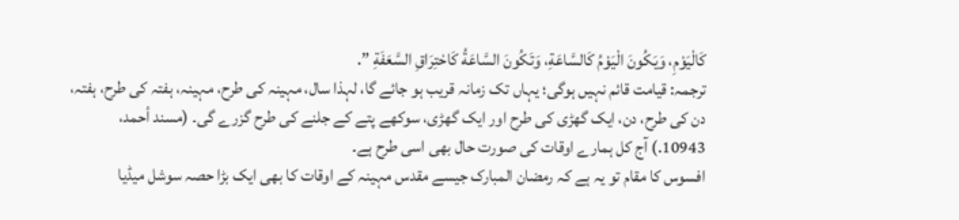کَالْیَوْمِ، وَیَکُونَ الْیَوْمُ کَالسَّاعَةِ، وَتَکُونَ السَّاعَةُ کَاحْتِرَاقِ السَّعَفَةِ ”.
ترجمہ: قیامت قائم نہیں ہوگی؛ یہاں تک زمانہ قریب ہو جائے گا، لہذا سال، مہینہ کی طرح، مہینہ، ہفتہ کی طرح، ہفتہ، دن کی طرح، دن، ایک گھڑی کی طرح اور ایک گھڑی، سوکھے پتے کے جلنے کی طرح گزرے گی۔ (مسند أحمد، 10943.) آج کل ہمارے اوقات کی صورت حال بھی اسی طرح ہے۔
افسوس کا مقام تو یہ ہے کہ رمضان المبارک جیسے مقدس مہینہ کے اوقات کا بھی ایک بڑا حصہ سوشل میڈیا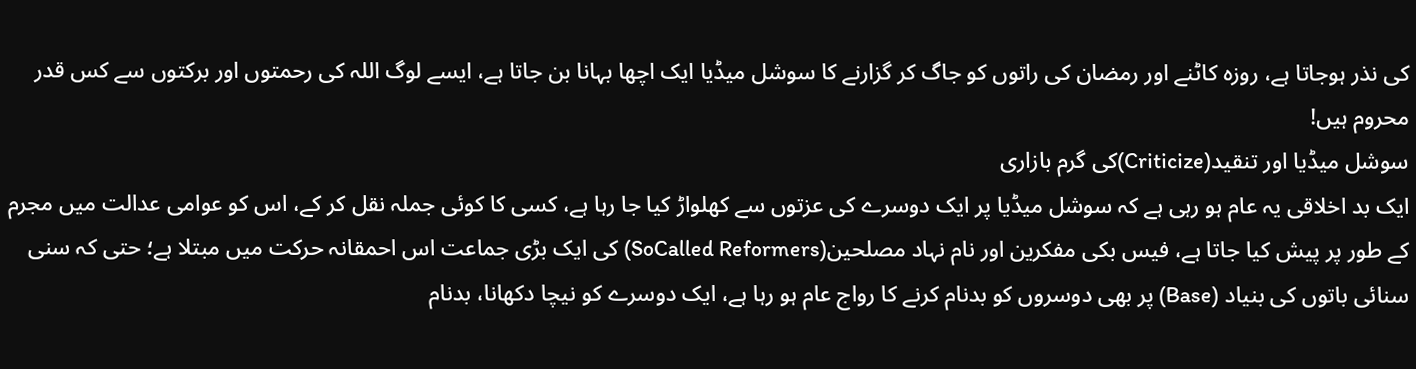کی نذر ہوجاتا ہے، روزہ کاٹنے اور رمضان کی راتوں کو جاگ کر گزارنے کا سوشل میڈیا ایک اچھا بہانا بن جاتا ہے، ایسے لوگ اللہ کی رحمتوں اور برکتوں سے کس قدر محروم ہیں!
سوشل میڈیا اور تنقید(Criticize)کی گرم بازاری
ایک بد اخلاقی یہ عام ہو رہی ہے کہ سوشل میڈیا پر ایک دوسرے کی عزتوں سے کھلواڑ کیا جا رہا ہے، کسی کا کوئی جملہ نقل کر کے، اس کو عوامی عدالت میں مجرم کے طور پر پیش کیا جاتا ہے، فیس بکی مفکرین اور نام نہاد مصلحین(SoCalled Reformers) کی ایک بڑی جماعت اس احمقانہ حرکت میں مبتلا ہے؛ حتی کہ سنی سنائی باتوں کی بنیاد (Base) پر بھی دوسروں کو بدنام کرنے کا رواج عام ہو رہا ہے، ایک دوسرے کو نیچا دکھانا، بدنام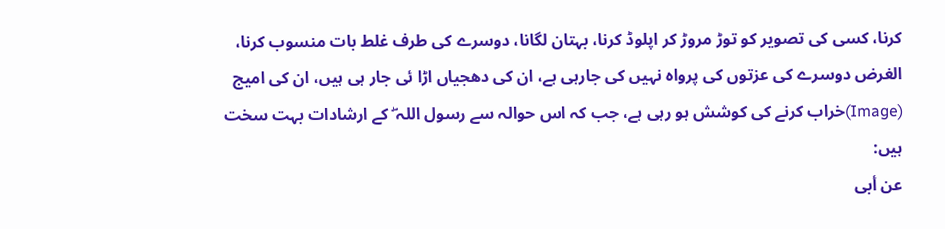کرنا، کسی کی تصویر کو توڑ مروڑ کر اپلوڈ کرنا، بہتان لگانا، دوسرے کی طرف غلط بات منسوب کرنا، الغرض دوسرے کی عزتوں کی پرواہ نہیں کی جارہی ہے، ان کی دھجیاں اڑا ئی جار ہی ہیں، ان کی امیج (Image)خراب کرنے کی کوشش ہو رہی ہے، جب کہ اس حوالہ سے رسول اللہ ۖ کے ارشادات بہت سخت ہیں:
عن أبی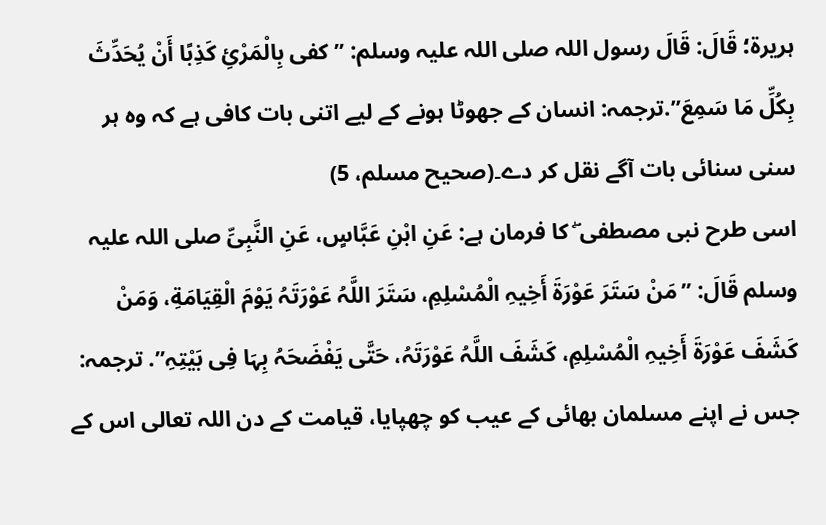ہریرة؛ قَالَ: قَالَ رسول اللہ صلی اللہ علیہ وسلم: ”کفی بِالْمَرْئِ کَذِبًا أَنْ یُحَدِّثَ بِکُلِّ مَا سَمِعَ”.ترجمہ: انسان کے جھوٹا ہونے کے لیے اتنی بات کافی ہے کہ وہ ہر سنی سنائی بات آگے نقل کر دے۔(صحیح مسلم، 5)
اسی طرح نبی مصطفی ۖ کا فرمان ہے: عَنِ ابْنِ عَبَّاسٍ، عَنِ النَّبِیِّ صلی اللہ علیہ وسلم قَالَ: ”مَنْ سَتَرَ عَوْرَةَ أَخِیہِ الْمُسْلِمِ، سَتَرَ اللَّہُ عَوْرَتَہُ یَوْمَ الْقِیَامَةِ، وَمَنْ کَشَفَ عَوْرَةَ أَخِیہِ الْمُسْلِمِ، کَشَفَ اللَّہُ عَوْرَتَہُ، حَتَّی یَفْضَحَہُ بِہَا فِی بَیْتِہِ”. ترجمہ: جس نے اپنے مسلمان بھائی کے عیب کو چھپایا، قیامت کے دن اللہ تعالی اس کے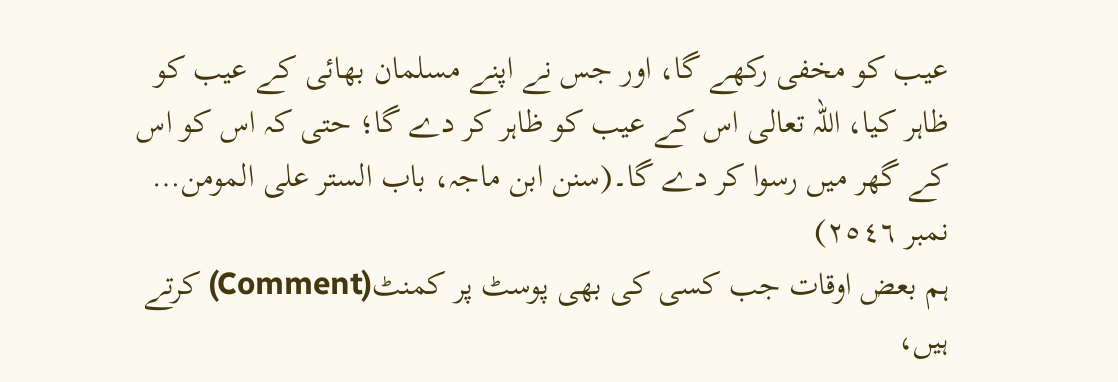عیب کو مخفی رکھے گا، اور جس نے اپنے مسلمان بھائی کے عیب کو ظاہر کیا، اللہ تعالی اس کے عیب کو ظاہر کر دے گا؛ حتی کہ اس کو اس کے گھر میں رسوا کر دے گا۔(سنن ابن ماجہ، باب الستر علی المومن… نمبر ٢٥٤٦)
ہم بعض اوقات جب کسی کی بھی پوسٹ پر کمنٹ(Comment) کرتے ہیں،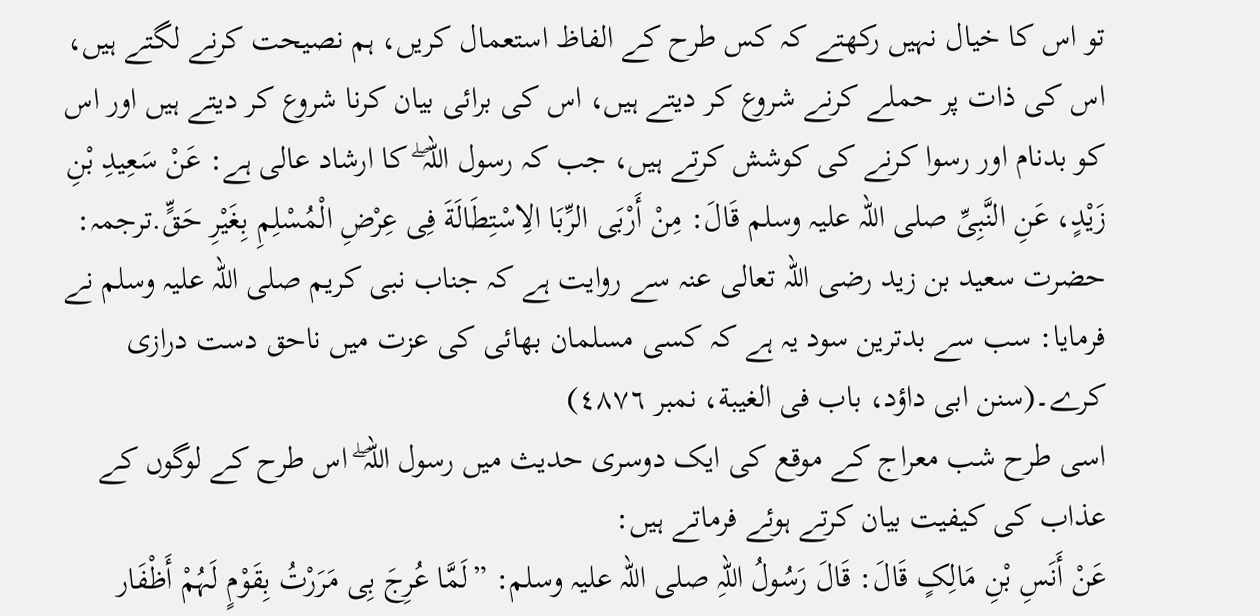تو اس کا خیال نہیں رکھتے کہ کس طرح کے الفاظ استعمال کریں، ہم نصیحت کرنے لگتے ہیں، اس کی ذات پر حملے کرنے شروع کر دیتے ہیں، اس کی برائی بیان کرنا شروع کر دیتے ہیں اور اس کو بدنام اور رسوا کرنے کی کوشش کرتے ہیں، جب کہ رسول اللہ ۖ کا ارشاد عالی ہے: عَنْ سَعِیدِ بْنِ زَیْدٍ، عَنِ النَّبِیِّ صلی اللہ علیہ وسلم قَالَ: مِنْ أَرْبَی الرِّبَا الِاسْتِطَالَةَ فِی عِرْضِ الْمُسْلِمِ بِغَیْرِ حَقٍّ.ترجمہ: حضرت سعید بن زید رضی اللہ تعالی عنہ سے روایت ہے کہ جناب نبی کریم صلی اللہ علیہ وسلم نے فرمایا: سب سے بدترین سود یہ ہے کہ کسی مسلمان بھائی کی عزت میں ناحق دست درازی کرے۔(سنن ابی داؤد، باب فی الغیبة، نمبر ٤٨٧٦)
اسی طرح شب معراج کے موقع کی ایک دوسری حدیث میں رسول اللہ ۖ اس طرح کے لوگوں کے عذاب کی کیفیت بیان کرتے ہوئے فرماتے ہیں:
عَنْ أَنَسِ بْنِ مَالِکٍ قَالَ: قَالَ رَسُولُ اللہِ صلی اللہ علیہ وسلم: ”لَمَّا عُرِجَ بِی مَرَرْتُ بِقَوْمٍ لَہُمْ أَظْفَار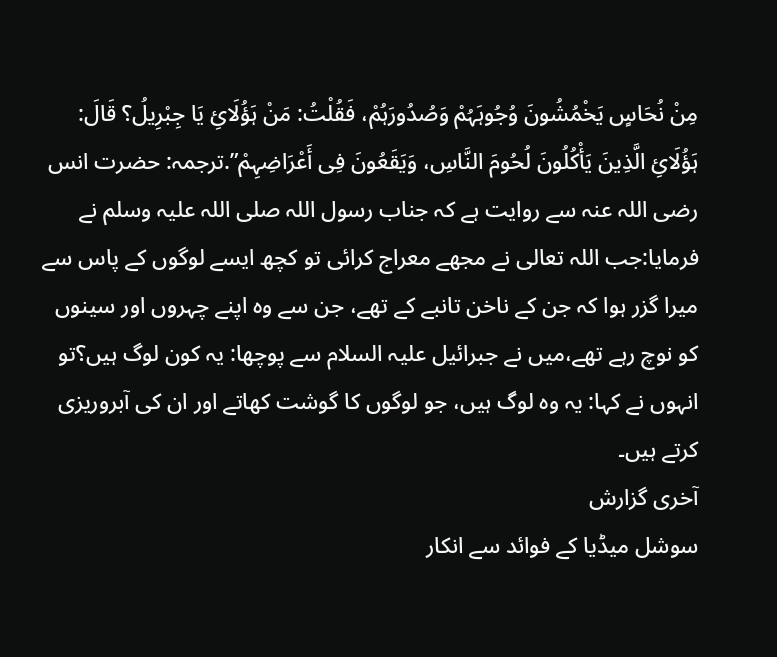مِنْ نُحَاسٍ یَخْمُشُونَ وُجُوہَہُمْ وَصُدُورَہُمْ، فَقُلْتُ: مَنْ ہَؤُلَائِ یَا جِبْرِیلُ؟ قَالَ: ہَؤُلَائِ الَّذِینَ یَأْکُلُونَ لُحُومَ النَّاسِ، وَیَقَعُونَ فِی أَعْرَاضِہِمْ”.ترجمہ: حضرت انس رضی اللہ عنہ سے روایت ہے کہ جناب رسول اللہ صلی اللہ علیہ وسلم نے فرمایا:جب اللہ تعالی نے مجھے معراج کرائی تو کچھ ایسے لوگوں کے پاس سے میرا گزر ہوا کہ جن کے ناخن تانبے کے تھے، جن سے وہ اپنے چہروں اور سینوں کو نوچ رہے تھے،میں نے جبرائیل علیہ السلام سے پوچھا: یہ کون لوگ ہیں؟تو انہوں نے کہا: یہ وہ لوگ ہیں، جو لوگوں کا گوشت کھاتے اور ان کی آبروریزی کرتے ہیں۔
آخری گزارش
سوشل میڈیا کے فوائد سے انکار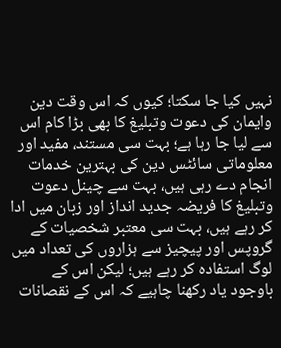نہیں کیا جا سکتا؛ کیوں کہ اس وقت دین وایمان کی دعوت وتبلیغ کا بھی بڑا کام اس سے لیا جا رہا ہے؛ بہت سی مستند، مفید اور معلوماتی سائٹس دین کی بہترین خدمات انجام دے رہی ہیں، بہت سے چینل دعوت وتبلیغ کا فریضہ جدید انداز اور زبان میں ادا کر رہے ہیں، بہت سی معتبر شخصیات کے گروپس اور پیچیز سے ہزاروں کی تعداد میں لوگ استفادہ کر رہے ہیں؛ لیکن اس کے باوجود یاد رکھنا چاہیے کہ اس کے نقصانات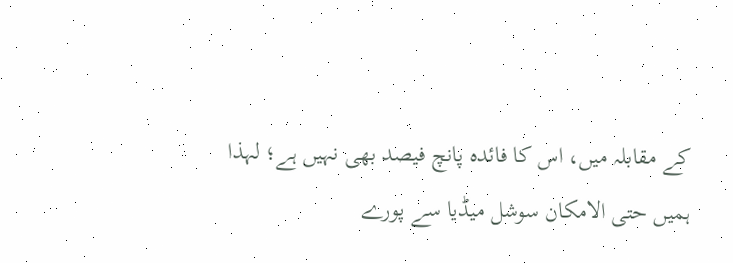کے مقابلہ میں، اس کا فائدہ پانچ فیصد بھی نہیں ہے؛ لہذا ہمیں حتی الامکان سوشل میڈیا سے پورے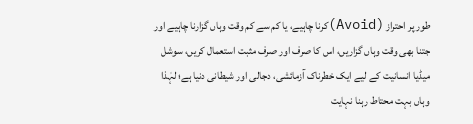طور پر احتراز (Avoid)کرنا چاہیے، یا کم سے کم وقت وہاں گزارنا چاہیے اور جتنا بھی وقت وہاں گزاریں، اس کا صرف اور صرف مثبت استعمال کریں، سوشل میڈیا انسانیت کے لیے ایک خطرناک آزمائشی، دجالی اور شیطانی دنیا ہے؛ لہٰذا وہاں بہت محتاط رہنا نہایت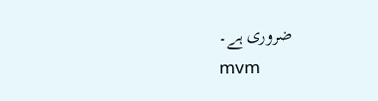ضروری ہے۔
mvm